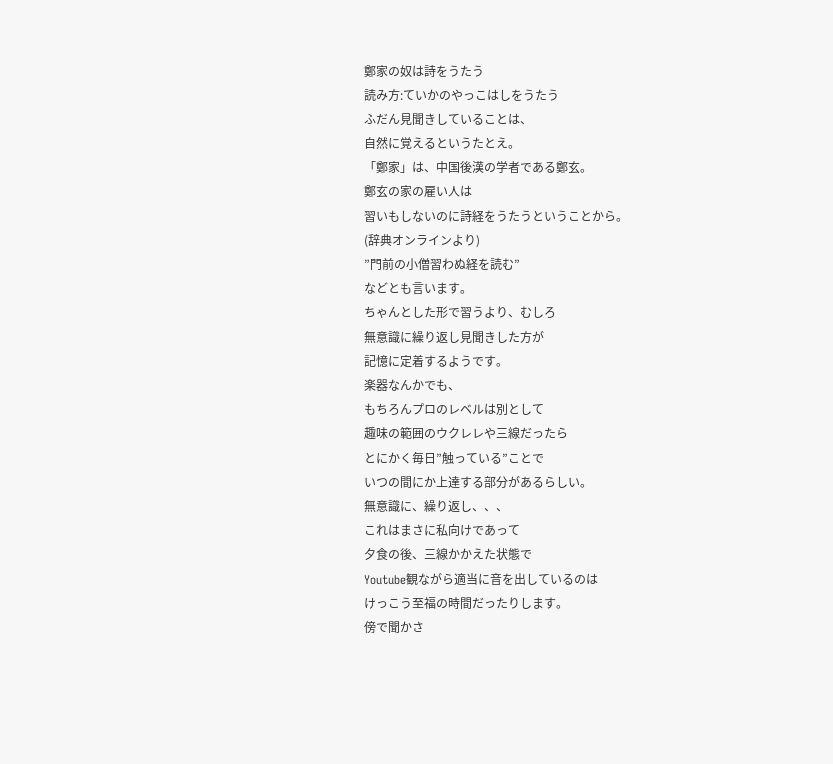鄭家の奴は詩をうたう
読み方:ていかのやっこはしをうたう
ふだん見聞きしていることは、
自然に覚えるというたとえ。
「鄭家」は、中国後漢の学者である鄭玄。
鄭玄の家の雇い人は
習いもしないのに詩経をうたうということから。
(辞典オンラインより)
”門前の小僧習わぬ経を読む”
などとも言います。
ちゃんとした形で習うより、むしろ
無意識に繰り返し見聞きした方が
記憶に定着するようです。
楽器なんかでも、
もちろんプロのレベルは別として
趣味の範囲のウクレレや三線だったら
とにかく毎日”触っている”ことで
いつの間にか上達する部分があるらしい。
無意識に、繰り返し、、、
これはまさに私向けであって
夕食の後、三線かかえた状態で
Youtube観ながら適当に音を出しているのは
けっこう至福の時間だったりします。
傍で聞かさ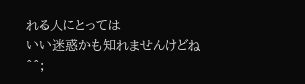れる人にとっては
いい迷惑かも知れませんけどね^^;